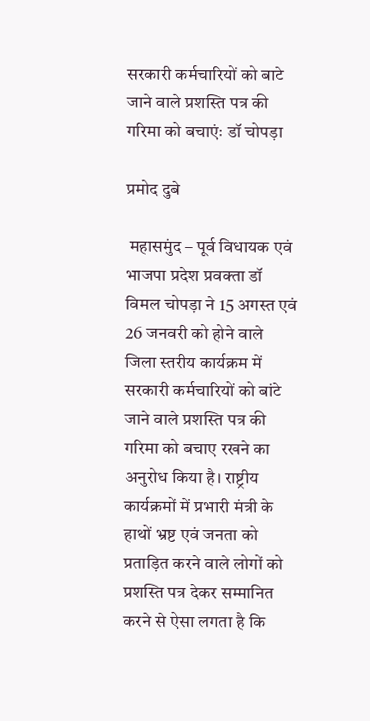सरकारी कर्मचारियों को बाटे जाने वाले प्रशस्ति पत्र की गरिमा को बचाएंः डॉ चोपड़ा

प्रमोद दुबे

 महासमुंद – पूर्व विधायक एवं भाजपा प्रदेश प्रवक्ता डॉ विमल चोपड़ा ने 15 अगस्त एवं 26 जनवरी को होने वाले जिला स्तरीय कार्यक्रम में सरकारी कर्मचारियों को बांटे जाने वाले प्रशस्ति पत्र की गरिमा को बचाए रखने का अनुरोध किया है। राष्ट्रीय कार्यक्रमों में प्रभारी मंत्री के हाथों भ्रष्ट एवं जनता को प्रताड़ित करने वाले लोगों को प्रशस्ति पत्र देकर सम्मानित करने से ऐसा लगता है कि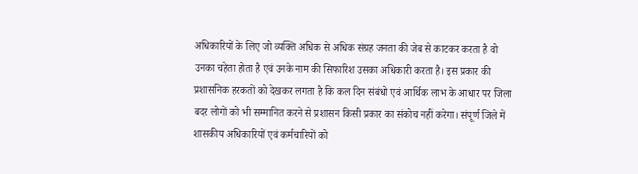अधिकारियों के लिए जो व्यक्ति अधिक से अधिक संग्रह जनता की जेब से काटकर करता है वो उनका चहेता होता है एवं उनके नाम की सिफारिश उसका अधिकारी करता है। इस प्रकार की प्रशासनिक हरकतों को देखकर लगता है कि कल दिन संबंधो एवं आर्थिक लाभ के आधार पर जिला बदर लोगों को भी सम्मानित करने से प्रशासन किसी प्रकार का संकोच नहीं करेगा। संपूर्ण जिले में शासकीय अधिकारियों एवं कर्मचारियों को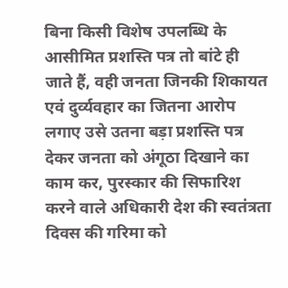बिना किसी विशेष उपलब्धि के आसीमित प्रशस्ति पत्र तो बांटे ही जाते हैं, वही जनता जिनकी शिकायत एवं दुर्व्यवहार का जितना आरोप लगाए उसे उतना बड़ा प्रशस्ति पत्र देकर जनता को अंगूठा दिखाने का काम कर, पुरस्कार की सिफारिश करने वाले अधिकारी देश की स्वतंत्रता दिवस की गरिमा को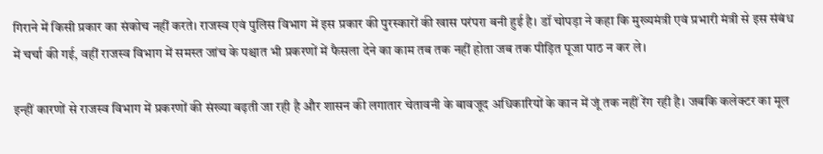गिराने में किसी प्रकार का संकोच नहीं करते। राजस्व एवं पुलिस विभाग में इस प्रकार की पुरस्कारों की खास परंपरा बनी हुई है। डॉ चोपड़ा ने कहा कि मुख्यमंत्री एवं प्रभारी मंत्री से इस संबंध में चर्चा की गई, वहीं राजस्व विभाग में समस्त जांच के पश्चात भी प्रकरणों में फैसला देने का काम तब तक नहीं होता जब तक पीड़ित पूजा पाठ न कर ले।

इन्हीं कारणों से राजस्व विभाग में प्रकरणों की संख्या बढ़ती जा रही है और शासन की लगातार चेतावनी के बावजूद अधिकारियों के कान में जूं तक नहीं रेंग रही है। जबकि कलेक्टर का मूल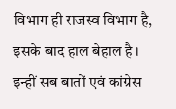विभाग ही राजस्व विभाग है, इसके बाद हाल बेहाल है। इन्हीं सब बातों एवं कांग्रेस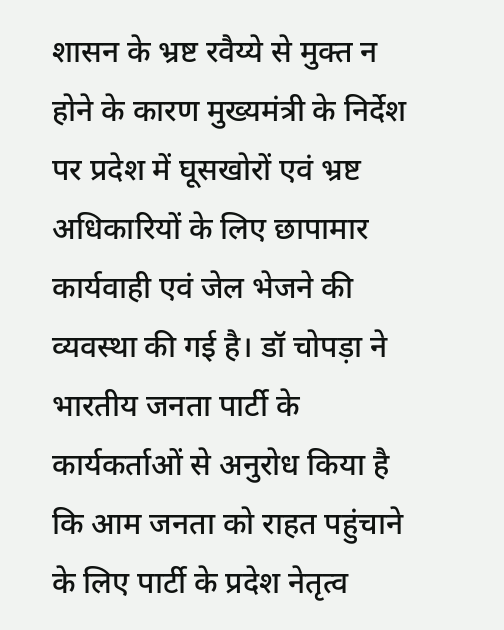शासन के भ्रष्ट रवैय्ये से मुक्त न होने के कारण मुख्यमंत्री के निर्देश पर प्रदेश में घूसखोरों एवं भ्रष्ट अधिकारियों के लिए छापामार कार्यवाही एवं जेल भेजने की व्यवस्था की गई है। डॉ चोपड़ा ने भारतीय जनता पार्टी के कार्यकर्ताओं से अनुरोध किया है कि आम जनता को राहत पहुंचाने के लिए पार्टी के प्रदेश नेतृत्व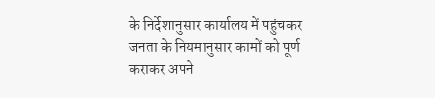के निर्देशानुसार कार्यालय में पहुंचकर जनता के नियमानुसार कामों को पूर्ण कराकर अपने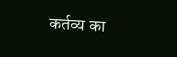कर्तव्य का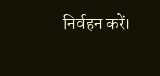निर्वहन करें।